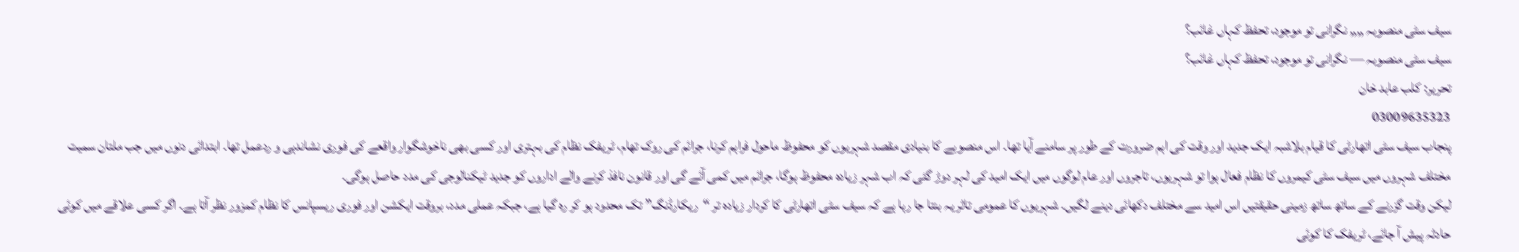سیف سٹی منصوبہ ,,,, نگرانی تو موجود، تحفظ کہاں غائب؟
سیف سٹی منصوبہ — نگرانی تو موجود، تحفظ کہاں غائب؟
تحریر: کلب عابد خان
03009635323
پنجاب سیف سٹی اتھارٹی کا قیام بلاشبہ ایک جدید اور وقت کی اہم ضرورت کے طور پر سامنے آیا تھا۔ اس منصوبے کا بنیادی مقصد شہریوں کو محفوظ ماحول فراہم کرنا، جرائم کی روک تھام، ٹریفک نظام کی بہتری اور کسی بھی ناخوشگوار واقعے کی فوری نشاندہی و ردعمل تھا۔ ابتدائی دنوں میں جب ملتان سمیت مختلف شہروں میں سیف سٹی کیمروں کا نظام فعال ہوا تو شہریوں، تاجروں اور عام لوگوں میں ایک امید کی لہر دوڑ گئی کہ اب شہر زیادہ محفوظ ہوگا، جرائم میں کمی آئے گی اور قانون نافذ کرنے والے اداروں کو جدید ٹیکنالوجی کی مدد حاصل ہوگی۔
لیکن وقت گزرنے کے ساتھ ساتھ زمینی حقیقتیں اس امید سے مختلف دکھائی دینے لگیں۔ شہریوں کا عمومی تاثر یہ بنتا جا رہا ہے کہ سیف سٹی اتھارٹی کا کردار زیادہ تر “ریکارڈنگ” تک محدود ہو کر رہ گیا ہے، جبکہ عملی مدد، بروقت ایکشن اور فوری ریسپانس کا نظام کمزور نظر آتا ہے۔ اگر کسی علاقے میں کوئی حادثہ پیش آ جائے، ٹریفک کا کوئی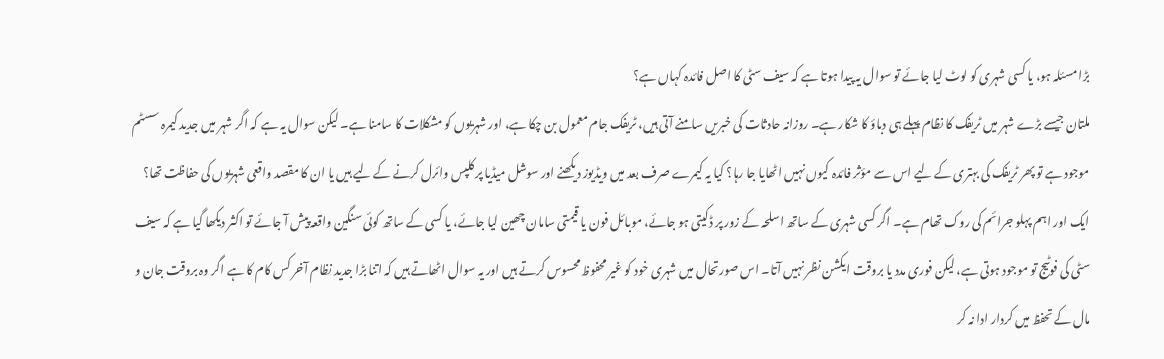بڑا مسئلہ ہو، یا کسی شہری کو لوٹ لیا جائے تو سوال یہ پیدا ہوتا ہے کہ سیف سٹی کا اصل فائدہ کہاں ہے؟
ملتان جیسے بڑے شہر میں ٹریفک کا نظام پہلے ہی دباؤ کا شکار ہے۔ روزانہ حادثات کی خبریں سامنے آتی ہیں، ٹریفک جام معمول بن چکا ہے، اور شہریوں کو مشکلات کا سامنا ہے۔ لیکن سوال یہ ہے کہ اگر شہر میں جدید کیمرہ سسٹم موجود ہے تو پھر ٹریفک کی بہتری کے لیے اس سے مؤثر فائدہ کیوں نہیں اٹھایا جا رہا؟ کیا یہ کیمرے صرف بعد میں ویڈیوز دیکھنے اور سوشل میڈیا پر کلپس وائرل کرنے کے لیے ہیں یا ان کا مقصد واقعی شہریوں کی حفاظت تھا؟
ایک اور اہم پہلو جرائم کی روک تھام ہے۔ اگر کسی شہری کے ساتھ اسلحہ کے زور پر ڈکیتی ہو جائے، موبائل فون یا قیمتی سامان چھین لیا جائے، یا کسی کے ساتھ کوئی سنگین واقعہ پیش آ جائے تو اکثر دیکھا گیا ہے کہ سیف سٹی کی فوٹیج تو موجود ہوتی ہے، لیکن فوری مدد یا بروقت ایکشن نظر نہیں آتا۔ اس صورتحال میں شہری خود کو غیر محفوظ محسوس کرتے ہیں اور یہ سوال اٹھاتے ہیں کہ اتنا بڑا جدید نظام آخر کس کام کا ہے اگر وہ بروقت جان و مال کے تحفظ میں کردار ادا نہ کر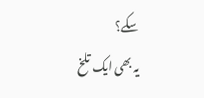سکے؟
یہ بھی ایک تلخ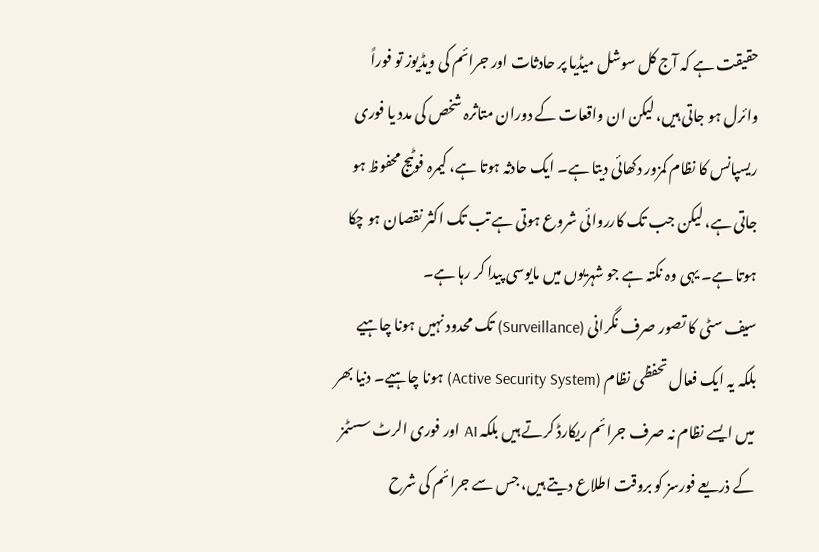حقیقت ہے کہ آج کل سوشل میڈیا پر حادثات اور جرائم کی ویڈیوز تو فوراً وائرل ہو جاتی ہیں، لیکن ان واقعات کے دوران متاثرہ شخص کی مدد یا فوری ریسپانس کا نظام کمزور دکھائی دیتا ہے۔ ایک حادثہ ہوتا ہے، کیمرہ فوٹیج محفوظ ہو جاتی ہے، لیکن جب تک کارروائی شروع ہوتی ہے تب تک اکثر نقصان ہو چکا ہوتا ہے۔ یہی وہ نکتہ ہے جو شہریوں میں مایوسی پیدا کر رہا ہے۔
سیف سٹی کا تصور صرف نگرانی (Surveillance) تک محدود نہیں ہونا چاہیے بلکہ یہ ایک فعال تحفظی نظام (Active Security System) ہونا چاہیے۔ دنیا بھر میں ایسے نظام نہ صرف جرائم ریکارڈ کرتے ہیں بلکہ AI اور فوری الرٹ سسٹمز کے ذریعے فورسز کو بروقت اطلاع دیتے ہیں، جس سے جرائم کی شرح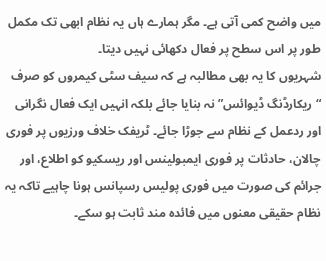میں واضح کمی آتی ہے۔ مگر ہمارے ہاں یہ نظام ابھی تک مکمل طور پر اس سطح پر فعال دکھائی نہیں دیتا۔
شہریوں کا یہ بھی مطالبہ ہے کہ سیف سٹی کیمروں کو صرف “ریکارڈنگ ڈیوائس” نہ بنایا جائے بلکہ انہیں ایک فعال نگرانی اور ردعمل کے نظام سے جوڑا جائے۔ ٹریفک خلاف ورزیوں پر فوری چالان، حادثات پر فوری ایمبولینس اور ریسکیو کو اطلاع، اور جرائم کی صورت میں فوری پولیس رسپانس ہونا چاہیے تاکہ یہ نظام حقیقی معنوں میں فائدہ مند ثابت ہو سکے۔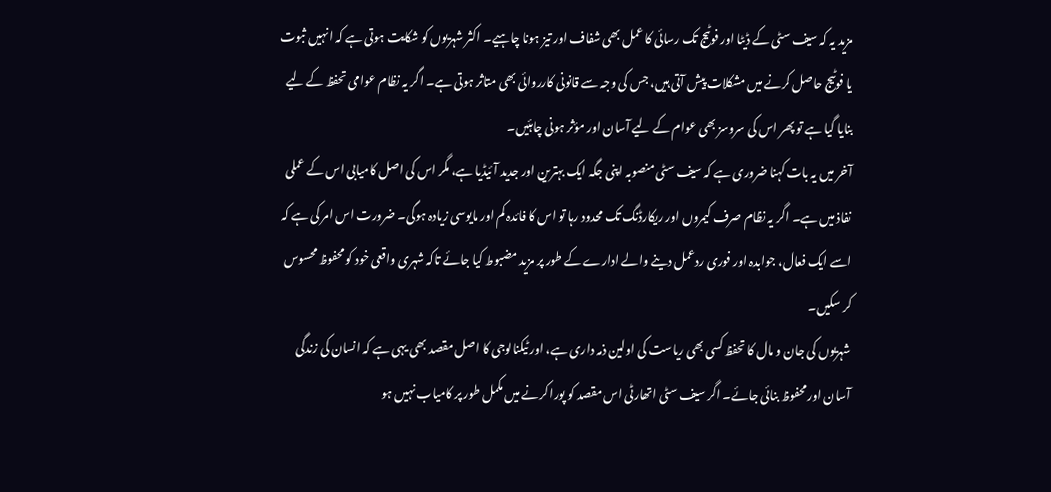مزید یہ کہ سیف سٹی کے ڈیٹا اور فوٹیج تک رسائی کا عمل بھی شفاف اور تیز ہونا چاہیے۔ اکثر شہریوں کو شکایت ہوتی ہے کہ انہیں ثبوت یا فوٹیج حاصل کرنے میں مشکلات پیش آتی ہیں، جس کی وجہ سے قانونی کارروائی بھی متاثر ہوتی ہے۔ اگر یہ نظام عوامی تحفظ کے لیے بنایا گیا ہے تو پھر اس کی سروسز بھی عوام کے لیے آسان اور مؤثر ہونی چاہئیں۔
آخر میں یہ بات کہنا ضروری ہے کہ سیف سٹی منصوبہ اپنی جگہ ایک بہترین اور جدید آئیڈیا ہے، مگر اس کی اصل کامیابی اس کے عملی نفاذ میں ہے۔ اگر یہ نظام صرف کیمروں اور ریکارڈنگ تک محدود رہا تو اس کا فائدہ کم اور مایوسی زیادہ ہوگی۔ ضرورت اس امر کی ہے کہ اسے ایک فعال، جوابدہ اور فوری ردعمل دینے والے ادارے کے طور پر مزید مضبوط کیا جائے تاکہ شہری واقعی خود کو محفوظ محسوس کر سکیں۔
شہریوں کی جان و مال کا تحفظ کسی بھی ریاست کی اولین ذمہ داری ہے، اور ٹیکنالوجی کا اصل مقصد بھی یہی ہے کہ انسان کی زندگی آسان اور محفوظ بنائی جائے۔ اگر سیف سٹی اتھارٹی اس مقصد کو پورا کرنے میں مکمل طور پر کامیاب نہیں ہو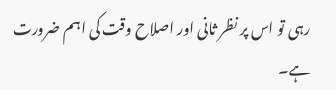رہی تو اس پر نظر ثانی اور اصلاح وقت کی اہم ضرورت ہے۔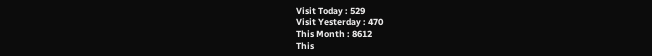Visit Today : 529
Visit Yesterday : 470
This Month : 8612
This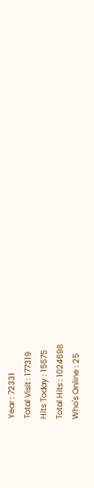Year : 72331
Total Visit : 177319
Hits Today : 15575
Total Hits : 1024698
Who's Online : 25